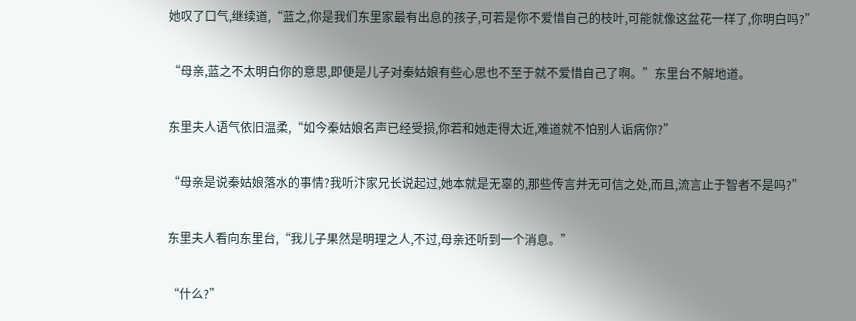她叹了口气,继续道,“蓝之,你是我们东里家最有出息的孩子,可若是你不爱惜自己的枝叶,可能就像这盆花一样了,你明白吗?”

“母亲,蓝之不太明白你的意思,即便是儿子对秦姑娘有些心思也不至于就不爱惜自己了啊。”东里台不解地道。

东里夫人语气依旧温柔,“如今秦姑娘名声已经受损,你若和她走得太近,难道就不怕别人诟病你?”

“母亲是说秦姑娘落水的事情?我听汴家兄长说起过,她本就是无辜的,那些传言并无可信之处,而且,流言止于智者不是吗?”

东里夫人看向东里台,“我儿子果然是明理之人,不过,母亲还听到一个消息。”

“什么?”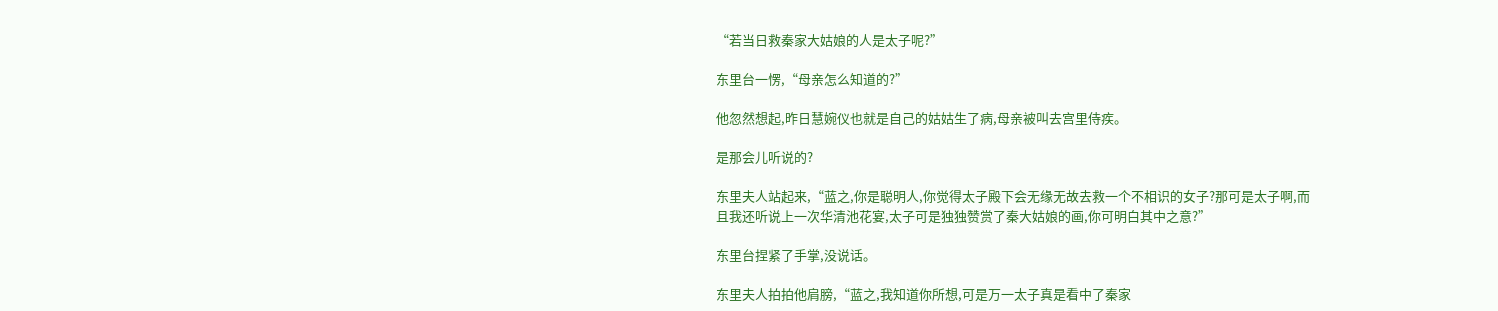“若当日救秦家大姑娘的人是太子呢?”

东里台一愣,“母亲怎么知道的?”

他忽然想起,昨日慧婉仪也就是自己的姑姑生了病,母亲被叫去宫里侍疾。

是那会儿听说的?

东里夫人站起来,“蓝之,你是聪明人,你觉得太子殿下会无缘无故去救一个不相识的女子?那可是太子啊,而且我还听说上一次华清池花宴,太子可是独独赞赏了秦大姑娘的画,你可明白其中之意?”

东里台捏紧了手掌,没说话。

东里夫人拍拍他肩膀,“蓝之,我知道你所想,可是万一太子真是看中了秦家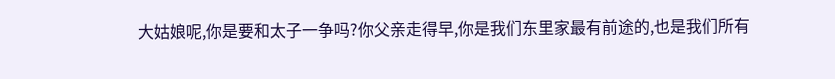大姑娘呢,你是要和太子一争吗?你父亲走得早,你是我们东里家最有前途的,也是我们所有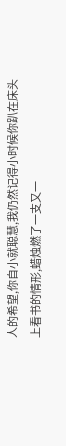人的希望,你自小就聪慧,我仍然记得小时候你趴在床头上看书的情形,蜡烛燃了一支又一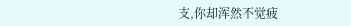支,你却浑然不觉疲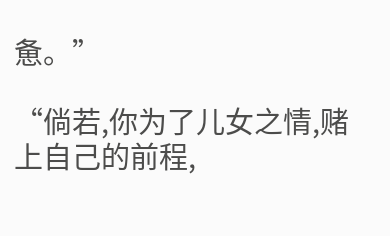惫。”

“倘若,你为了儿女之情,赌上自己的前程,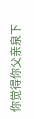你觉得你父亲泉下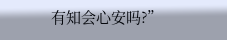有知会心安吗?”